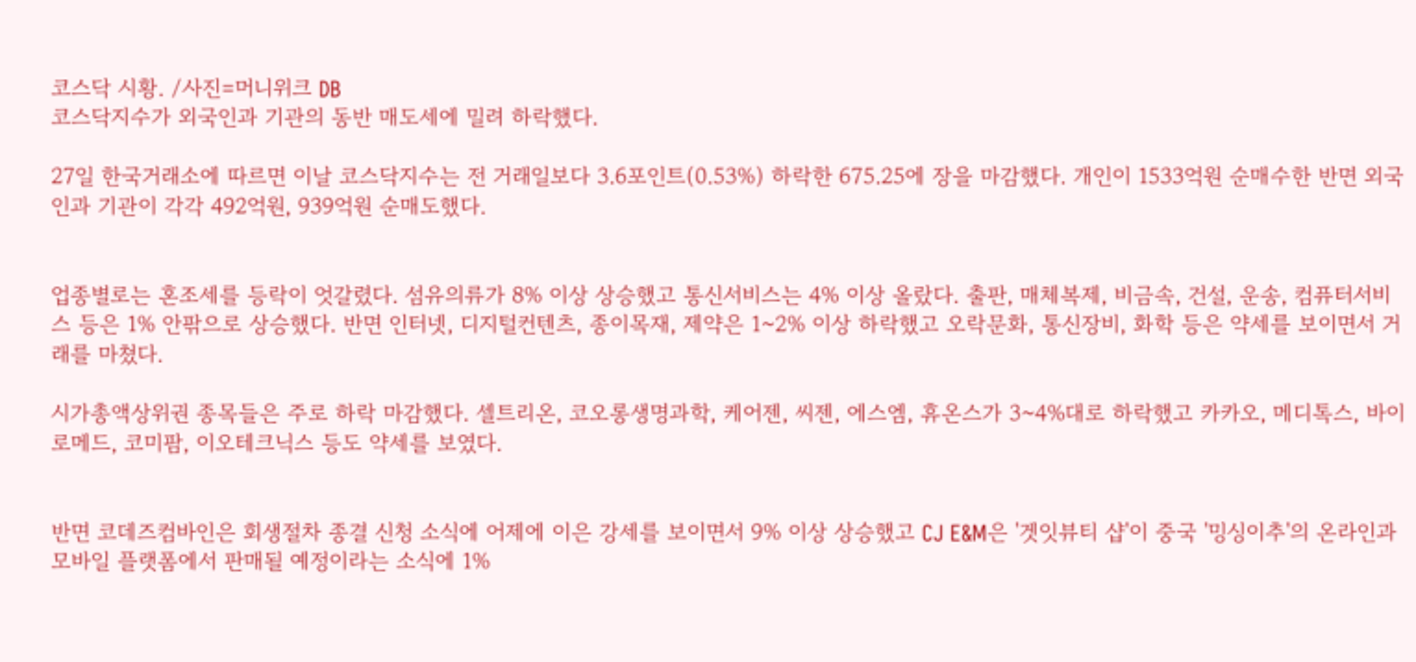코스닥 시황. /사진=머니위크 DB
코스닥지수가 외국인과 기관의 동반 매도세에 밀려 하락했다.

27일 한국거래소에 따르면 이날 코스닥지수는 전 거래일보다 3.6포인트(0.53%) 하락한 675.25에 장을 마감했다. 개인이 1533억원 순매수한 반면 외국인과 기관이 각각 492억원, 939억원 순매도했다.


업종별로는 혼조세를 등락이 엇갈렸다. 섬유의류가 8% 이상 상승했고 통신서비스는 4% 이상 올랐다. 출판, 매체복제, 비금속, 건설, 운송, 컴퓨터서비스 등은 1% 안팎으로 상승했다. 반면 인터넷, 디지털컨텐츠, 종이목재, 제약은 1~2% 이상 하락했고 오락문화, 통신장비, 화학 등은 약세를 보이면서 거래를 마쳤다.

시가총액상위권 종목들은 주로 하락 마감했다. 셀트리온, 코오롱생명과학, 케어젠, 씨젠, 에스엠, 휴온스가 3~4%대로 하락했고 카카오, 메디톡스, 바이로메드, 코미팜, 이오테크닉스 등도 약세를 보였다.


반면 코데즈컴바인은 회생절차 종결 신청 소식에 어제에 이은 강세를 보이면서 9% 이상 상승했고 CJ E&M은 '겟잇뷰티 샵'이 중국 '밍싱이추'의 온라인과 모바일 플랫폼에서 판매될 예정이라는 소식에 1%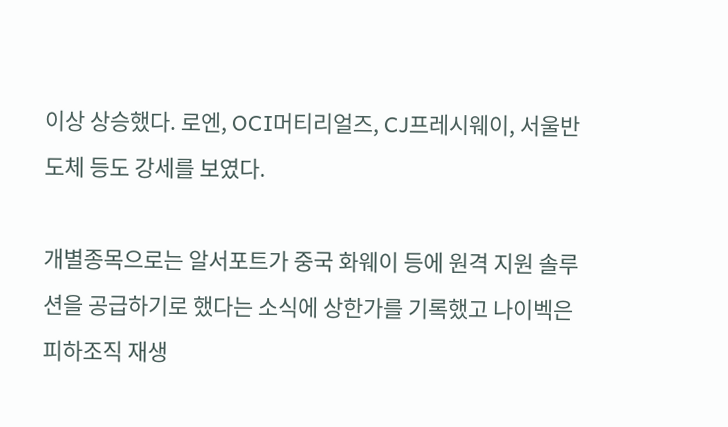이상 상승했다. 로엔, OCI머티리얼즈, CJ프레시웨이, 서울반도체 등도 강세를 보였다.

개별종목으로는 알서포트가 중국 화웨이 등에 원격 지원 솔루션을 공급하기로 했다는 소식에 상한가를 기록했고 나이벡은 피하조직 재생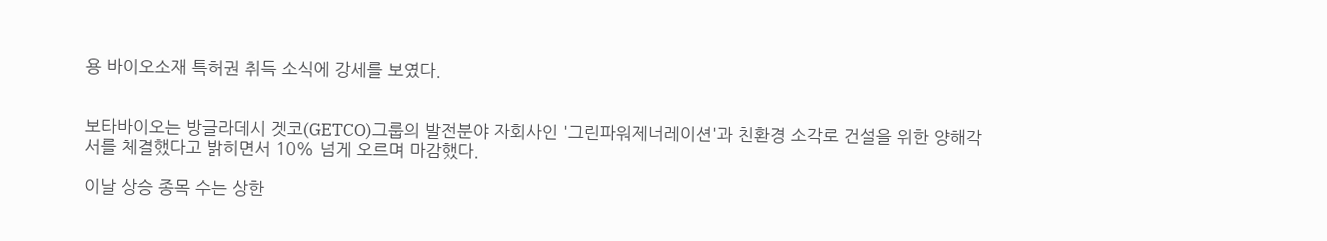용 바이오소재 특허권 취득 소식에 강세를 보였다.


보타바이오는 방글라데시 겟코(GETCO)그룹의 발전분야 자회사인 '그린파워제너레이션'과 친환경 소각로 건설을 위한 양해각서를 체결했다고 밝히면서 10% 넘게 오르며 마감했다.

이날 상승 종목 수는 상한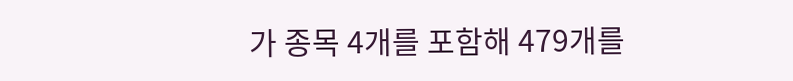가 종목 4개를 포함해 479개를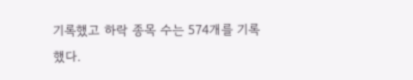기록했고 하락 종목 수는 574개를 기록했다.